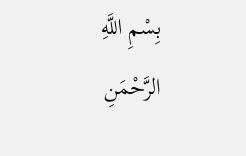بِسْمِ اللَّهِ الرَّحْمَنِ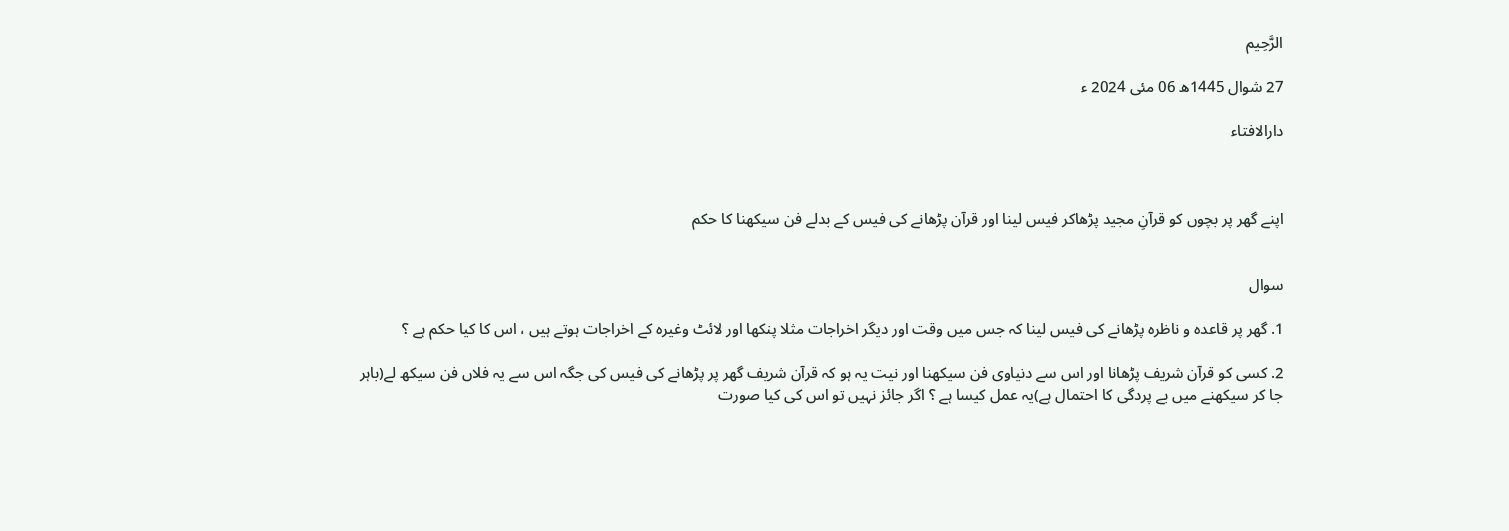الرَّحِيم

27 شوال 1445ھ 06 مئی 2024 ء

دارالافتاء



اپنے گھر پر بچوں کو قرآنِ مجید پڑھاکر فیس لینا اور قرآن پڑھانے کی فیس کے بدلے فن سیکھنا کا حکم


سوال

1. گھر پر قاعدہ و ناظرہ پڑھانے کی فیس لینا کہ جس میں وقت اور دیگر اخراجات مثلا پنکھا اور لائٹ وغیرہ کے اخراجات ہوتے ہیں ، اس کا کیا حکم ہے ؟

2. کسی کو قرآن شریف پڑھانا اور اس سے دنیاوی فن سیکھنا اور نیت یہ ہو کہ قرآن شریف گھر پر پڑھانے کی فیس کی جگہ اس سے یہ فلاں فن سیکھ لے(باہر جا کر سیکھنے میں بے پردگی کا احتمال ہے)یہ عمل کیسا ہے ؟ اگر جائز نہیں تو اس کی کیا صورت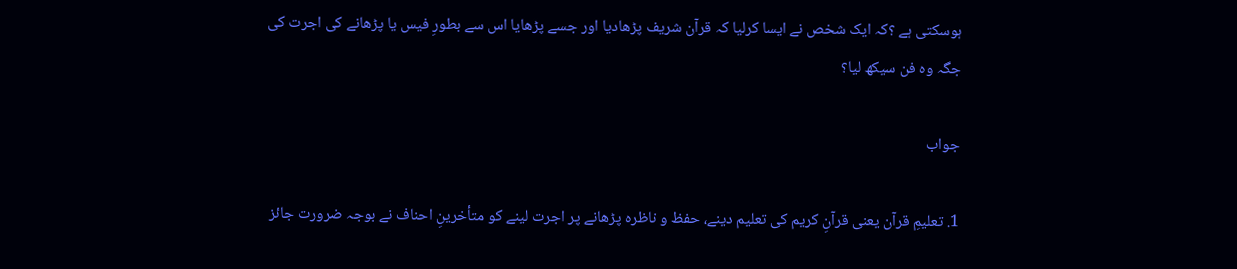ہوسکتی ہے ؟کہ ایک شخص نے ایسا کرلیا کہ قرآن شریف پڑھادیا اور جسے پڑھایا اس سے بطورِ فیس یا پڑھانے کی اجرت کی جگہ وہ فن سیکھ لیا؟

جواب

1. تعلیمِ قرآن یعنی قرآنِ کریم کی تعلیم دینے، حفظ و ناظرہ پڑھانے پر اجرت لینے کو متأخرینِ احناف نے بوجہ ضرورت جائز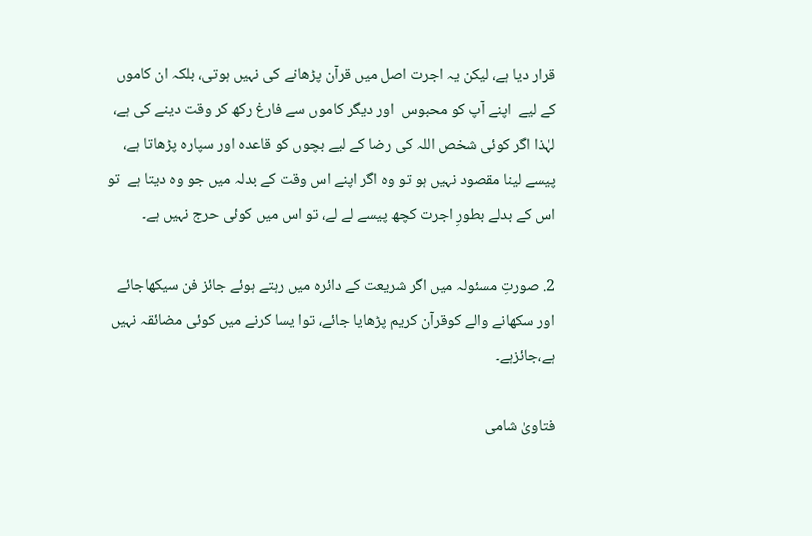قرار دیا ہے، لیکن یہ اجرت اصل میں قرآن پڑھانے کی نہیں ہوتی، بلکہ ان کاموں کے لیے  اپنے آپ کو محبوس  اور دیگر کاموں سے فارغ رکھ کر وقت دینے کی ہے، لہٰذا اگر کوئی شخص اللہ کی رضا کے لیے بچوں کو قاعدہ اور سپارہ پڑھاتا ہے، پیسے لینا مقصود نہیں ہو تو وہ اگر اپنے اس وقت کے بدلہ میں جو وہ دیتا ہے  تو اس کے بدلے بطورِ اجرت کچھ پیسے لے لے، تو اس میں کوئی حرج نہیں ہے۔

2. صورتِ مسئولہ میں اگر شریعت کے دائرہ میں رہتے ہوئے جائز فن سیکھاجائے اور سکھانے والے کوقرآن کریم پڑھایا جائے، توا یسا کرنے میں کوئی مضائقہ نہیں ہے،جائزہے۔

فتاویٰ شامی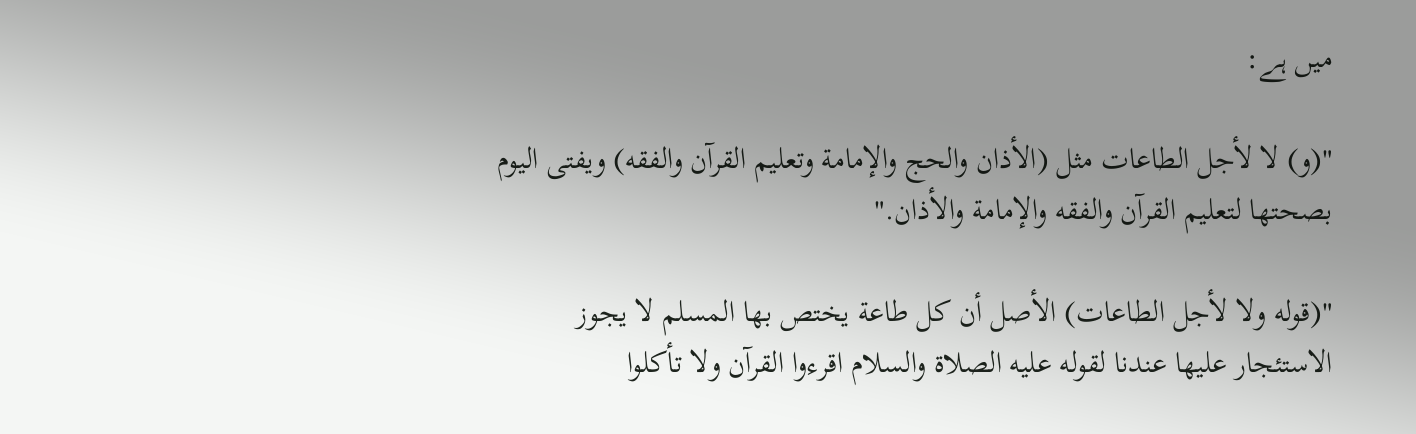میں ہے:

"(و) لا لأجل الطاعات مثل (الأذان والحج والإمامة وتعليم القرآن والفقه) ويفتى اليوم بصحتها لتعليم القرآن والفقه والإمامة والأذان."

"(قوله ‌ولا ‌لأجل ‌الطاعات) الأصل أن كل طاعة يختص بها المسلم لا يجوز الاستئجار عليها عندنا لقوله عليه الصلاة والسلام اقرءوا القرآن ولا تأكلوا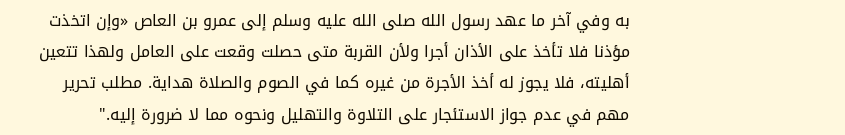به وفي آخر ما عهد رسول الله صلى الله عليه وسلم إلى عمرو بن العاص «وإن اتخذت مؤذنا فلا تأخذ على الأذان أجرا ولأن القربة متى حصلت وقعت على العامل ولهذا تتعين أهليته، فلا يجوز له أخذ الأجرة من غيره كما في الصوم والصلاة هداية. مطلب تحرير مهم في عدم جواز الاستئجار على التلاوة والتهليل ونحوه مما لا ضرورة إليه."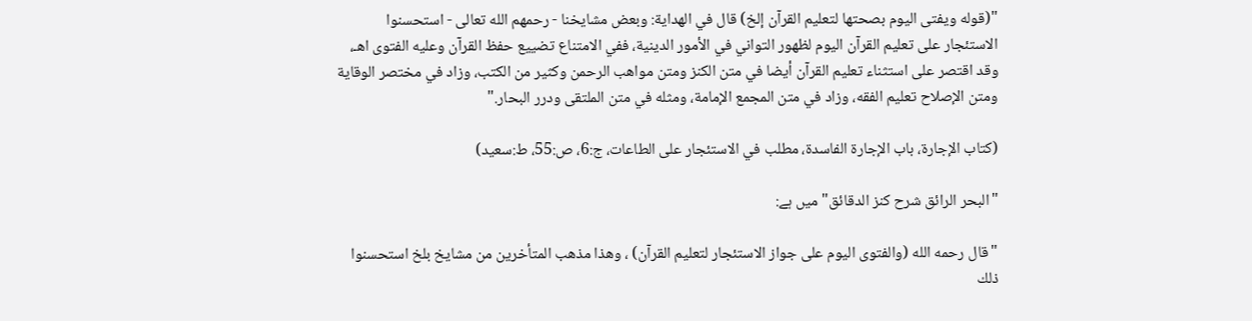"(قوله ويفتى اليوم بصحتها لتعليم القرآن إلخ) قال في الهداية: وبعض مشايخنا - رحمهم الله تعالى - استحسنوا الاستئجار على تعليم القرآن اليوم لظهور التواني في الأمور الدينية، ففي الامتناع تضييع حفظ القرآن وعليه الفتوى اهـ، وقد اقتصر على استثناء تعليم القرآن أيضا في متن الكنز ومتن مواهب الرحمن وكثير من الكتب، وزاد في مختصر الوقاية ومتن الإصلاح تعليم الفقه، وزاد في متن المجمع الإمامة، ومثله في متن الملتقى ودرر البحار."

(كتاب الإجارة، باب الإجارة الفاسدة، مطلب في الاستئجار على الطاعات، ج:6، ص:55، ط:سعيد)

"البحر الرائق شرح كنز الدقائق" میں ہے:

"قال رحمه الله (والفتوى ‌اليوم ‌على ‌جواز الاستئجار لتعليم القرآن) ، وهذا مذهب المتأخرين من مشايخ بلخ استحسنوا ذلك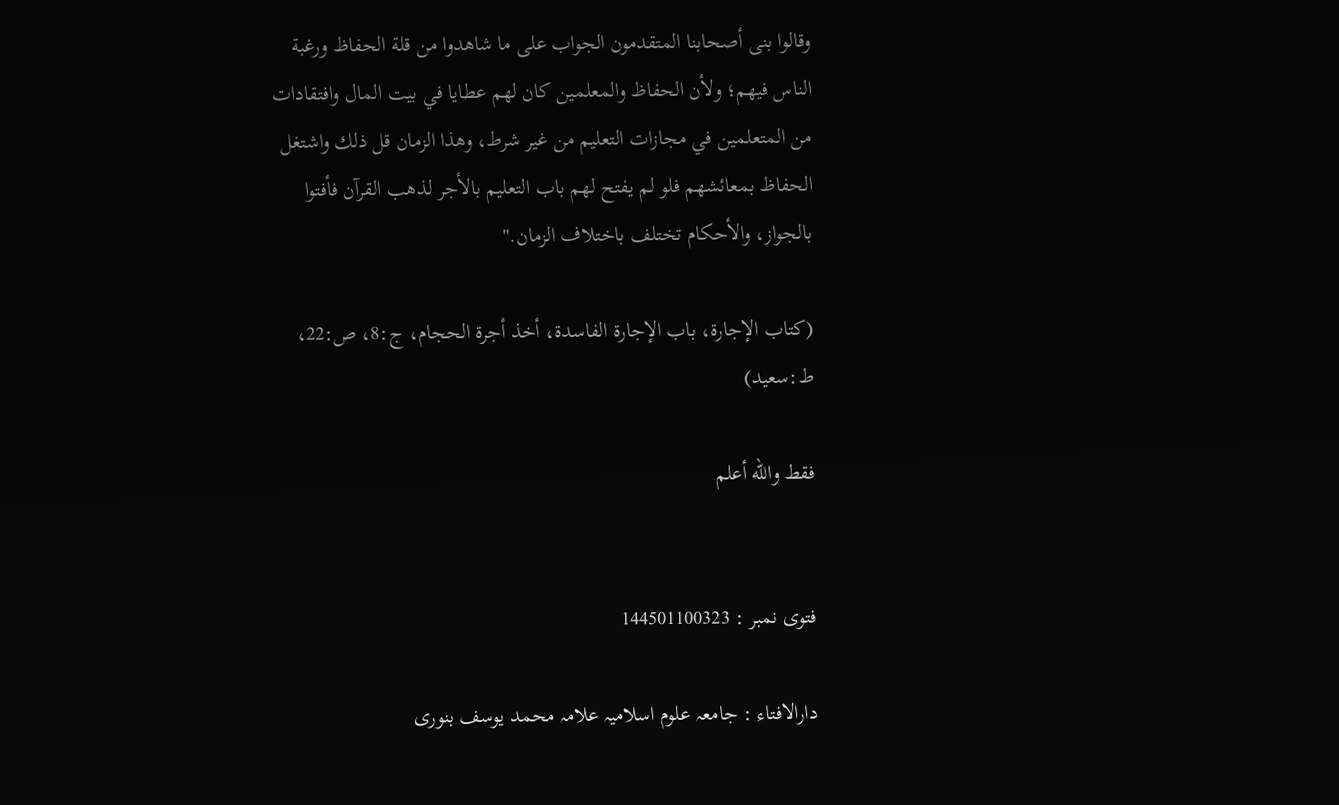وقالوا بنى أصحابنا المتقدمون الجواب على ما شاهدوا من قلة الحفاظ ورغبة الناس فيهم؛ ولأن الحفاظ والمعلمين كان لهم عطايا في بيت المال وافتقادات من المتعلمين في مجازات التعليم من غير شرط، وهذا الزمان قل ذلك واشتغل الحفاظ بمعائشهم فلو لم يفتح لهم باب التعليم بالأجر لذهب القرآن فأفتوا بالجواز، والأحكام تختلف باختلاف الزمان."

(كتاب الإجارة، باب الإجارة الفاسدة، أخذ أجرة الحجام، ج:8، ص:22، ط:سعید)

فقط والله أعلم


فتوی نمبر : 144501100323

دارالافتاء : جامعہ علوم اسلامیہ علامہ محمد یوسف بنوری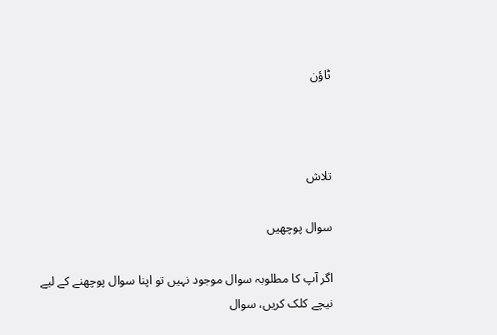ٹاؤن



تلاش

سوال پوچھیں

اگر آپ کا مطلوبہ سوال موجود نہیں تو اپنا سوال پوچھنے کے لیے نیچے کلک کریں، سوال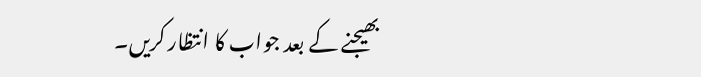بھیجنے کے بعد جواب کا انتظار کریں۔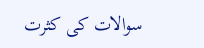سوالات کی کثرت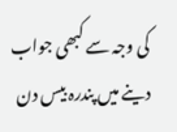کی وجہ سے کبھی جواب دینے میں پندرہ بیس دن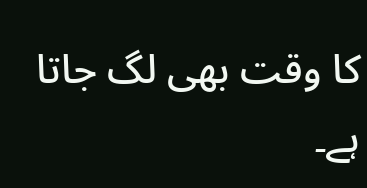کا وقت بھی لگ جاتا ہے۔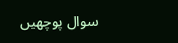سوال پوچھیں